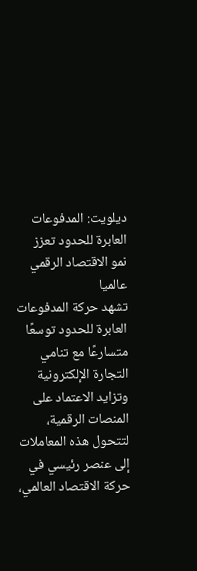ديلويت: المدفوعات العابرة للحدود تعزز نمو الاقتصاد الرقمي عالميا
تشهد حركة المدفوعات العابرة للحدود توسعًا متسارعًا مع تنامي التجارة الإلكترونية وتزايد الاعتماد على المنصات الرقمية، لتتحول هذه المعاملات إلى عنصر رئيسي في حركة الاقتصاد العالمي،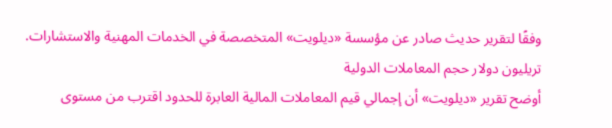وفقًا لتقرير حديث صادر عن مؤسسة «ديلويت» المتخصصة في الخدمات المهنية والاستشارات.
تريليون دولار حجم المعاملات الدولية
أوضح تقرير «ديلويت» أن إجمالي قيم المعاملات المالية العابرة للحدود اقترب من مستوى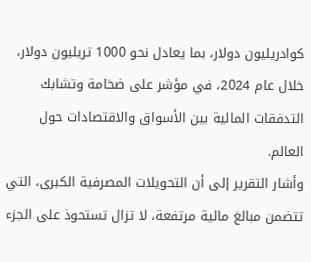كوادريليون دولار، بما يعادل نحو 1000 تريليون دولار، خلال عام 2024، في مؤشر على ضخامة وتشابك التدفقات المالية بين الأسواق والاقتصادات حول العالم.
وأشار التقرير إلى أن التحويلات المصرفية الكبرى، التي تتضمن مبالغ مالية مرتفعة، لا تزال تستحوذ على الجزء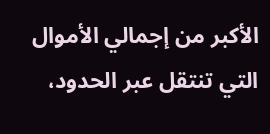الأكبر من إجمالي الأموال التي تنتقل عبر الحدود،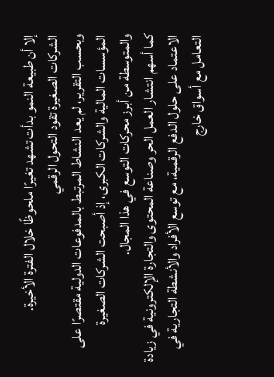إلا أن طبيعة النمو بدأت تشهد تغيرًا ملحوظًا خلال الفترة الأخيرة.
الشركات الصغيرة تقود التحول الرقمي
وبحسب التقرير، لم يعد النشاط المرتبط بالمدفوعات الدولية مقتصرًا على المؤسسات المالية والشركات الكبرى، إذ أصبحت الشركات الصغيرة والمتوسطة من أبرز محركات التوسع في هذا المجال.
كما أسهم انتشار العمل الحر وصناعة المحتوى والتجارة الإلكترونية في زيادة الاعتماد على حلول الدفع الرقمية، مع توسع الأفراد والأنشطة التجارية في التعامل مع أسواق خارج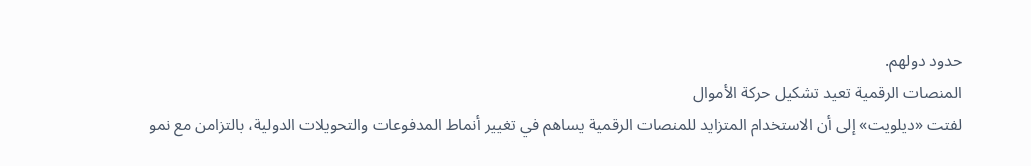حدود دولهم.
المنصات الرقمية تعيد تشكيل حركة الأموال
لفتت «ديلويت» إلى أن الاستخدام المتزايد للمنصات الرقمية يساهم في تغيير أنماط المدفوعات والتحويلات الدولية، بالتزامن مع نمو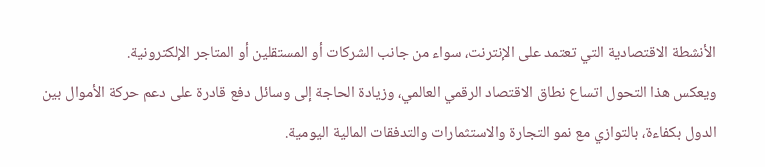الأنشطة الاقتصادية التي تعتمد على الإنترنت، سواء من جانب الشركات أو المستقلين أو المتاجر الإلكترونية.
ويعكس هذا التحول اتساع نطاق الاقتصاد الرقمي العالمي، وزيادة الحاجة إلى وسائل دفع قادرة على دعم حركة الأموال بين الدول بكفاءة، بالتوازي مع نمو التجارة والاستثمارات والتدفقات المالية اليومية.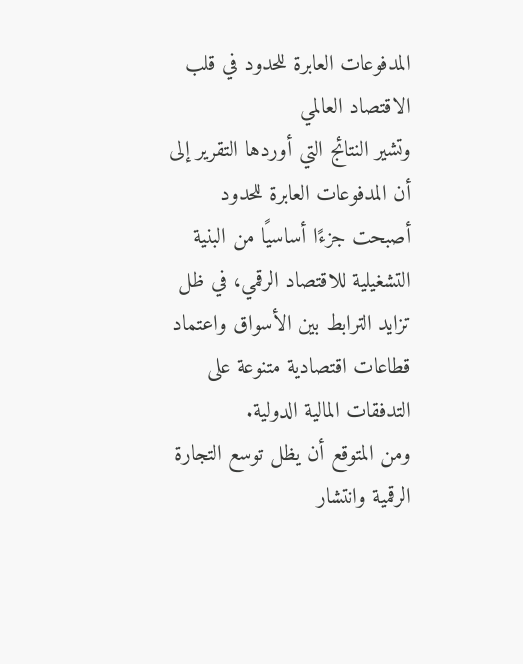المدفوعات العابرة للحدود في قلب الاقتصاد العالمي
وتشير النتائج التي أوردها التقرير إلى أن المدفوعات العابرة للحدود أصبحت جزءًا أساسيًا من البنية التشغيلية للاقتصاد الرقمي، في ظل تزايد الترابط بين الأسواق واعتماد قطاعات اقتصادية متنوعة على التدفقات المالية الدولية.
ومن المتوقع أن يظل توسع التجارة الرقمية وانتشار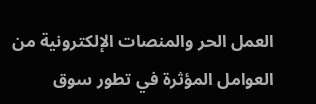العمل الحر والمنصات الإلكترونية من العوامل المؤثرة في تطور سوق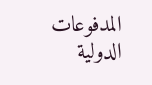المدفوعات الدولية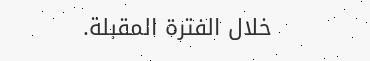خلال الفترة المقبلة.